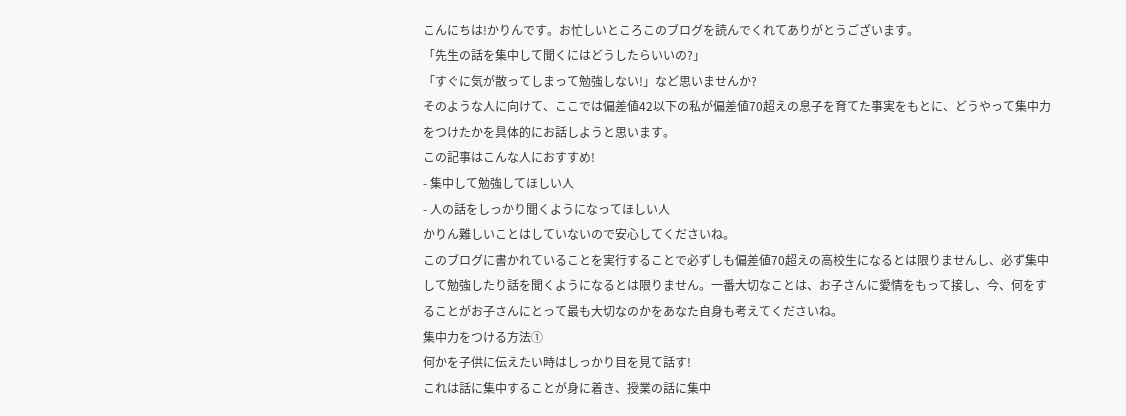こんにちは!かりんです。お忙しいところこのブログを読んでくれてありがとうございます。
「先生の話を集中して聞くにはどうしたらいいの?」
「すぐに気が散ってしまって勉強しない!」など思いませんか?
そのような人に向けて、ここでは偏差値42以下の私が偏差値70超えの息子を育てた事実をもとに、どうやって集中力をつけたかを具体的にお話しようと思います。
この記事はこんな人におすすめ!
- 集中して勉強してほしい人
- 人の話をしっかり聞くようになってほしい人
かりん難しいことはしていないので安心してくださいね。
このブログに書かれていることを実行することで必ずしも偏差値70超えの高校生になるとは限りませんし、必ず集中して勉強したり話を聞くようになるとは限りません。一番大切なことは、お子さんに愛情をもって接し、今、何をすることがお子さんにとって最も大切なのかをあなた自身も考えてくださいね。
集中力をつける方法①
何かを子供に伝えたい時はしっかり目を見て話す!
これは話に集中することが身に着き、授業の話に集中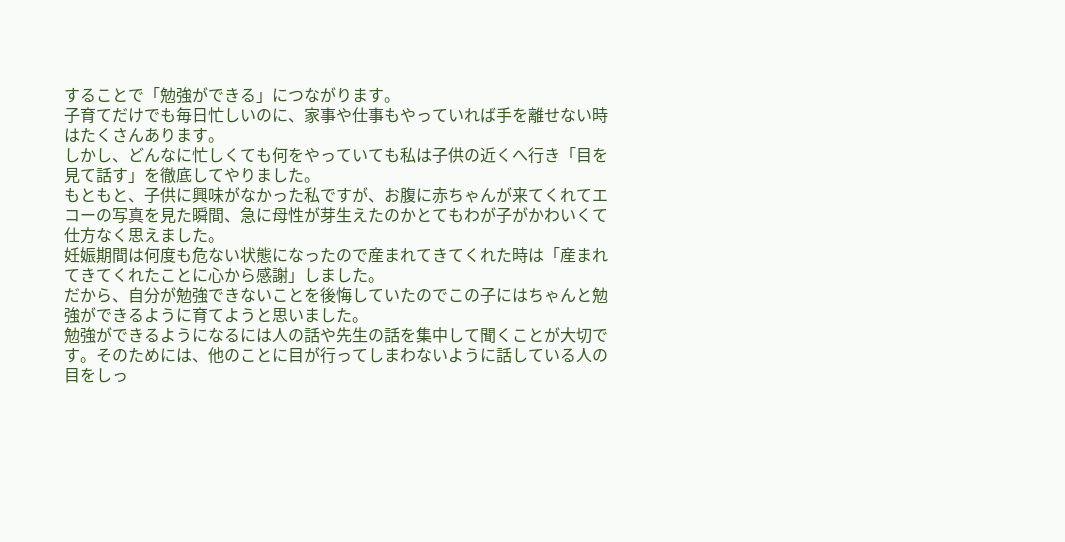することで「勉強ができる」につながります。
子育てだけでも毎日忙しいのに、家事や仕事もやっていれば手を離せない時はたくさんあります。
しかし、どんなに忙しくても何をやっていても私は子供の近くへ行き「目を見て話す」を徹底してやりました。
もともと、子供に興味がなかった私ですが、お腹に赤ちゃんが来てくれてエコーの写真を見た瞬間、急に母性が芽生えたのかとてもわが子がかわいくて仕方なく思えました。
妊娠期間は何度も危ない状態になったので産まれてきてくれた時は「産まれてきてくれたことに心から感謝」しました。
だから、自分が勉強できないことを後悔していたのでこの子にはちゃんと勉強ができるように育てようと思いました。
勉強ができるようになるには人の話や先生の話を集中して聞くことが大切です。そのためには、他のことに目が行ってしまわないように話している人の目をしっ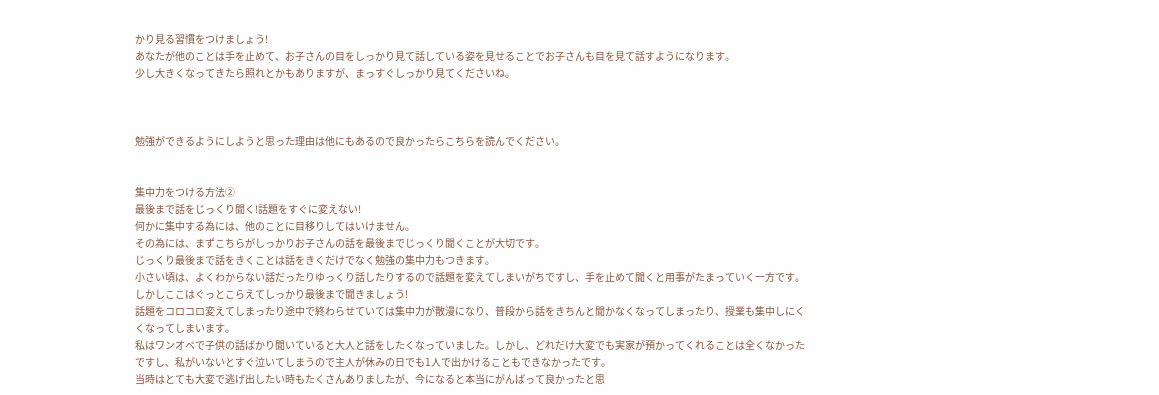かり見る習慣をつけましょう!
あなたが他のことは手を止めて、お子さんの目をしっかり見て話している姿を見せることでお子さんも目を見て話すようになります。
少し大きくなってきたら照れとかもありますが、まっすぐしっかり見てくださいね。



勉強ができるようにしようと思った理由は他にもあるので良かったらこちらを読んでください。


集中力をつける方法②
最後まで話をじっくり聞く!話題をすぐに変えない!
何かに集中する為には、他のことに目移りしてはいけません。
その為には、まずこちらがしっかりお子さんの話を最後までじっくり聞くことが大切です。
じっくり最後まで話をきくことは話をきくだけでなく勉強の集中力もつきます。
小さい頃は、よくわからない話だったりゆっくり話したりするので話題を変えてしまいがちですし、手を止めて聞くと用事がたまっていく一方です。しかしここはぐっとこらえてしっかり最後まで聞きましょう!
話題をコロコロ変えてしまったり途中で終わらせていては集中力が散漫になり、普段から話をきちんと聞かなくなってしまったり、授業も集中しにくくなってしまいます。
私はワンオペで子供の話ばかり聞いていると大人と話をしたくなっていました。しかし、どれだけ大変でも実家が預かってくれることは全くなかったですし、私がいないとすぐ泣いてしまうので主人が休みの日でも1人で出かけることもできなかったです。
当時はとても大変で逃げ出したい時もたくさんありましたが、今になると本当にがんばって良かったと思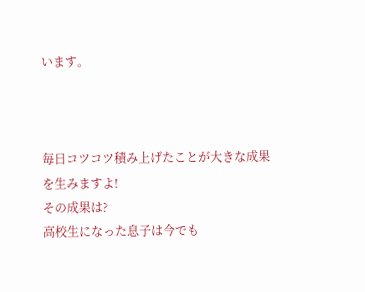います。



毎日コツコツ積み上げたことが大きな成果を生みますよ!
その成果は?
高校生になった息子は今でも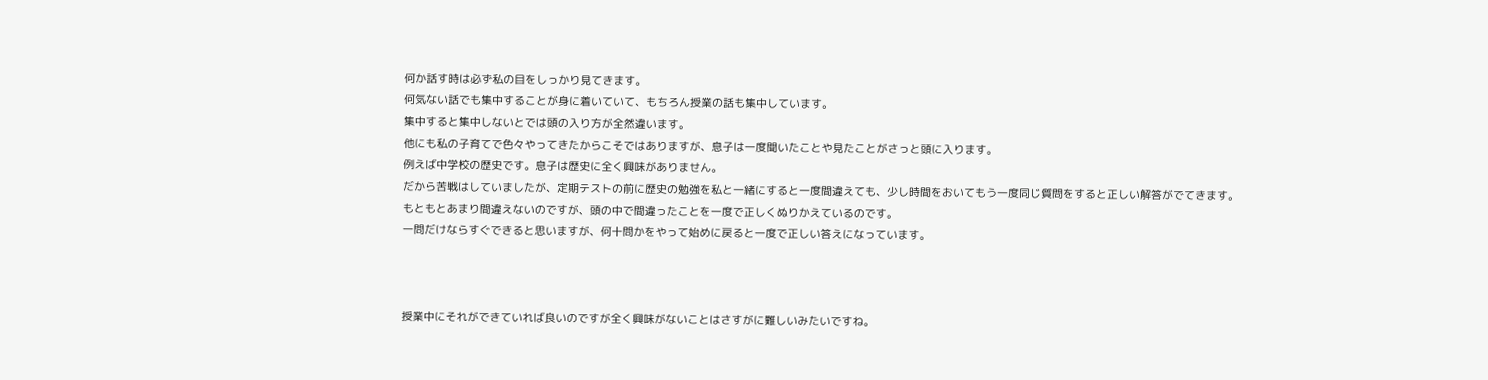何か話す時は必ず私の目をしっかり見てきます。
何気ない話でも集中することが身に着いていて、もちろん授業の話も集中しています。
集中すると集中しないとでは頭の入り方が全然違います。
他にも私の子育てで色々やってきたからこそではありますが、息子は一度聞いたことや見たことがさっと頭に入ります。
例えば中学校の歴史です。息子は歴史に全く興味がありません。
だから苦戦はしていましたが、定期テストの前に歴史の勉強を私と一緒にすると一度間違えても、少し時間をおいてもう一度同じ質問をすると正しい解答がでてきます。
もともとあまり間違えないのですが、頭の中で間違ったことを一度で正しくぬりかえているのです。
一問だけならすぐできると思いますが、何十問かをやって始めに戻ると一度で正しい答えになっています。



授業中にそれができていれば良いのですが全く興味がないことはさすがに難しいみたいですね。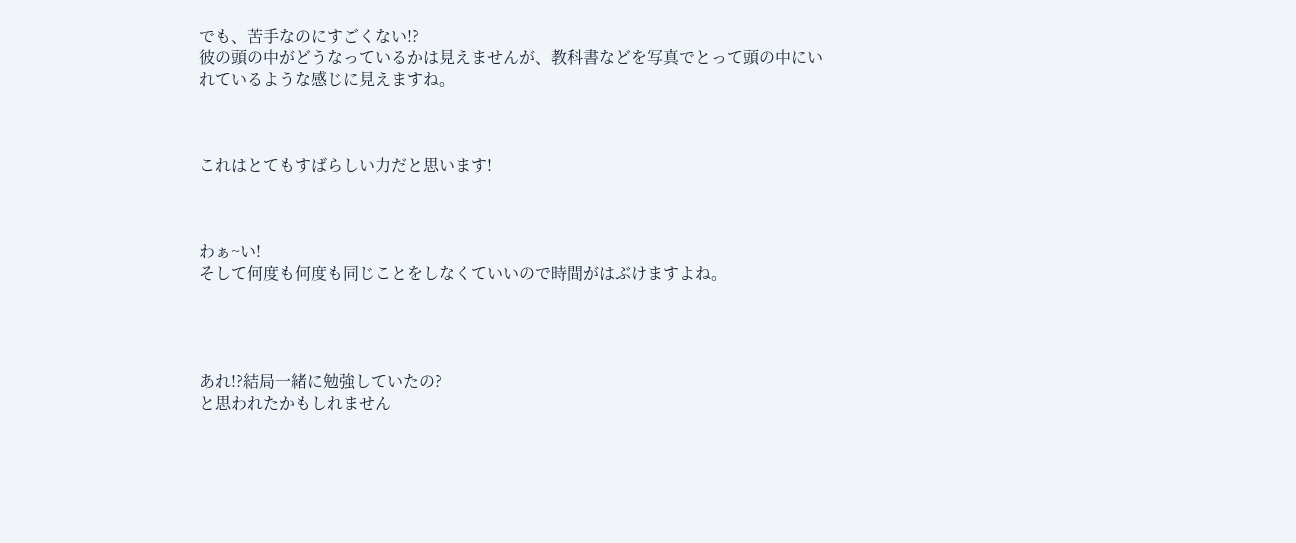でも、苦手なのにすごくない!?
彼の頭の中がどうなっているかは見えませんが、教科書などを写真でとって頭の中にいれているような感じに見えますね。



これはとてもすばらしい力だと思います!



わぁ~い!
そして何度も何度も同じことをしなくていいので時間がはぶけますよね。




あれ!?結局一緒に勉強していたの?
と思われたかもしれません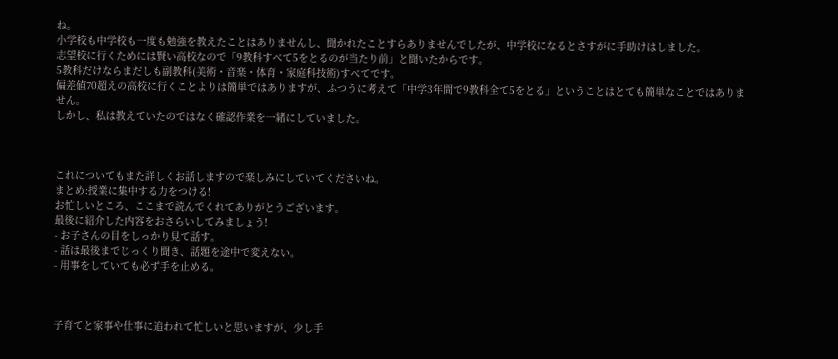ね。
小学校も中学校も一度も勉強を教えたことはありませんし、聞かれたことすらありませんでしたが、中学校になるとさすがに手助けはしました。
志望校に行くためには賢い高校なので「9教科すべて5をとるのが当たり前」と聞いたからです。
5教科だけならまだしも副教科(美術・音楽・体育・家庭科技術)すべてです。
偏差値70超えの高校に行くことよりは簡単ではありますが、ふつうに考えて「中学3年間で9教科全て5をとる」ということはとても簡単なことではありません。
しかし、私は教えていたのではなく確認作業を一緒にしていました。



これについてもまた詳しくお話しますので楽しみにしていてくださいね。
まとめ:授業に集中する力をつける!
お忙しいところ、ここまで読んでくれてありがとうございます。
最後に紹介した内容をおさらいしてみましょう!
- お子さんの目をしっかり見て話す。
- 話は最後までじっくり聞き、話題を途中で変えない。
- 用事をしていても必ず手を止める。



子育てと家事や仕事に追われて忙しいと思いますが、少し手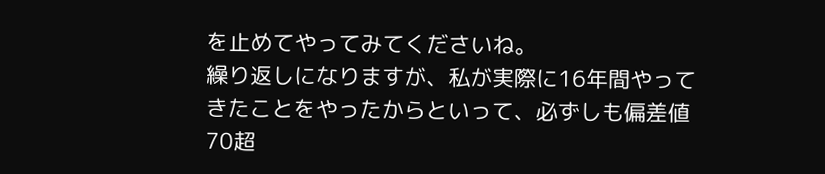を止めてやってみてくださいね。
繰り返しになりますが、私が実際に16年間やってきたことをやったからといって、必ずしも偏差値70超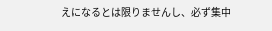えになるとは限りませんし、必ず集中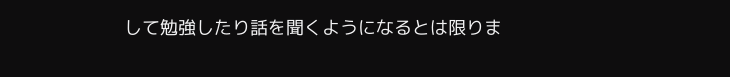して勉強したり話を聞くようになるとは限りま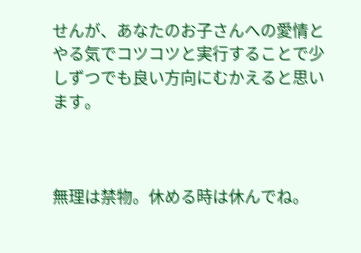せんが、あなたのお子さんへの愛情とやる気でコツコツと実行することで少しずつでも良い方向にむかえると思います。



無理は禁物。休める時は休んでね。